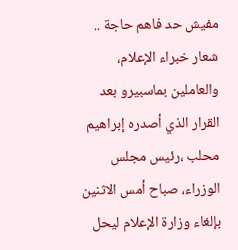مفيش حد فاهم حاجة .. شعار خبراء الإعلام، والعاملين بماسبيرو بعد القرار الذي أصدره إبراهيم محلب ،رئيس مجلس الوزراء، صباح أمس الاثنين بإلغاء وزارة الإعلام ليحل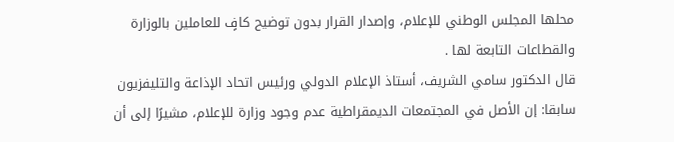محلها المجلس الوطني للإعلام، وإصدار القرار بدون توضيح كافٍ للعاملين بالوزارة والقطاعات التابعة لها .
قال الدكتور سامي الشريف، أستاذ الإعلام الدولي ورئيس اتحاد الإذاعة والتليفزيون سابقا: إن الأصل في المجتمعات الديمقراطية عدم وجود وزارة للإعلام، مشيرًا إلى أن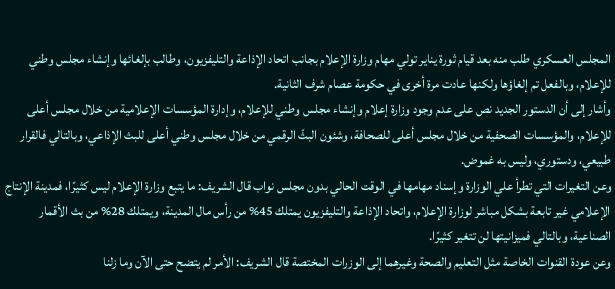المجلس العسكري طلب منه بعد قيام ثورة يناير تولي مهام وزارة الإعلام بجانب اتحاد الإذاعة والتليفزيون، وطالب بإلغائها وإنشاء مجلس وطني للإعلام، وبالفعل تم إلغاؤها ولكنها عادت مرة أخرى في حكومة عصام شرف الثانية.
وأشار إلى أن الدستور الجديد نص على عدم وجود وزارة إعلام وإنشاء مجلس وطني للإعلام، وإدارة المؤسسات الإعلامية من خلال مجلس أعلى للإعلام، والمؤسسات الصحفية من خلال مجلس أعلى للصحافة، وشئون البثّ الرقمي من خلال مجلس وطني أعلى للبث الإذاعي، وبالتالي فالقرار طبيعي، ودستوري، وليس به غموض.
وعن التغيرات التي تطرأ علي الوزارة وإسناد مهامها في الوقت الحالي بدون مجلس نواب قال الشريف: ما يتبع وزارة الإعلام ليس كثيرًا، فمدينة الإنتاج الإعلامي غير تابعة بشكل مباشر لوزارة الإعلام، واتحاد الإذاعة والتليفزيون يمتلك 45% من رأس مال المدينة، ويمتلك 28% من بث الأقمار الصناعية، وبالتالي فميزانيتها لن تتغير كثيرًا.
وعن عودة القنوات الخاصة مثل التعليم والصحة وغيرهما إلى الوزرات المختصة قال الشريف: الأمر لم يتضح حتى الآن وما زلنا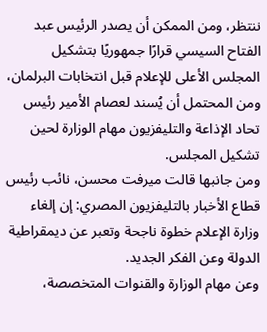ننتظر، ومن الممكن أن يصدر الرئيس عبد الفتاح السيسي قرارًا جمهوريًا بتشكيل المجلس الأعلى للإعلام قبل انتخابات البرلمان، ومن المحتمل أن يُسند لعصام الأمير رئيس تحاد الإذاعة والتليفزيون مهام الوزارة لحين تشكيل المجلس.
ومن جانبها قالت ميرفت محسن، نائب رئيس قطاع الأخبار بالتليفزيون المصري: إن إلغاء وزارة الإعلام خطوة ناجحة وتعبر عن ديمقراطية الدولة وعن الفكر الجديد.
وعن مهام الوزارة والقنوات المتخصصة،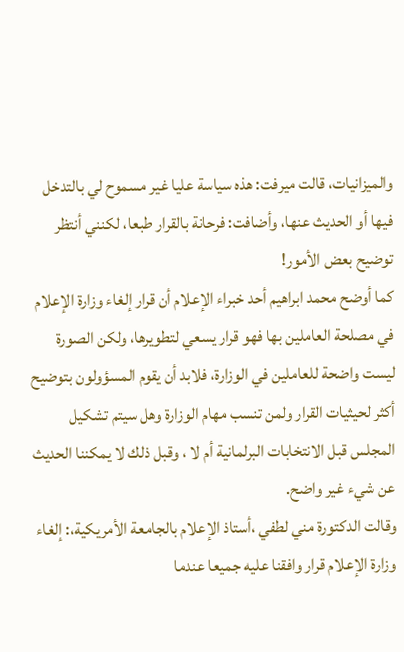والميزانيات، قالت ميرفت: هذه سياسة عليا غير مسموح لي بالتدخل فيها أو الحديث عنها، وأضافت: فرحانة بالقرار طبعا، لكنني أنتظر توضيح بعض الأمور!
كما أوضح محمد ابراهيم أحد خبراء الإعلام أن قرار إلغاء وزارة الإعلام في مصلحة العاملين بها فهو قرار يسعي لتطويرها، ولكن الصورة ليست واضحة للعاملين في الوزارة، فلابد أن يقوم المسؤولون بتوضيح أكثر لحيثيات القرار ولمن تنسب مهام الوزارة وهل سيتم تشكيل المجلس قبل الانتخابات البرلمانية أم لا ، وقبل ذلك لا يمكننا الحديث عن شيء غير واضح.
وقالت الدكتورة مني لطفي ،أستاذ الإعلام بالجامعة الأمريكية،: إلغاء وزارة الإعلام قرار وافقنا عليه جميعا عندما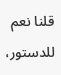قلنا نعم للدستور،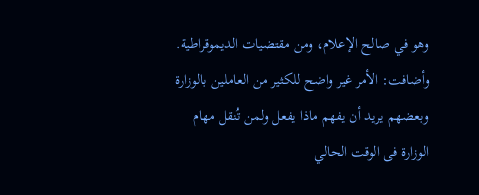وهو في صالح الإعلام، ومن مقتضيات الديموقراطية.
وأضافت: الأمر غير واضح للكثير من العاملين بالوزارة وبعضهم يريد أن يفهم ماذا يفعل ولمن تُنقل مهام الوزارة فى الوقت الحالي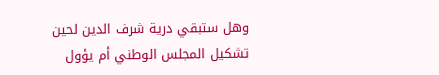وهل ستبقي درية شرف الدين لحين تشكيل المجلس الوطني أم يؤول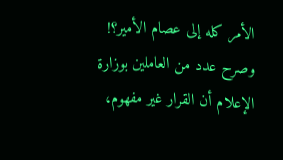الأمر كله إلى عصام الأمير؟!
وصرح عدد من العاملين بوزارة الإعلام أن القرار غير مفهوم،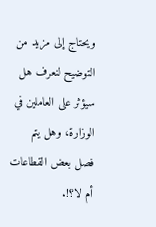ويحتاج إلى مزيد من التوضيح لنعرف هل سيؤثر على العاملين في الوزارة، وهل يتم فصل بعض القطاعات أم لا؟!.